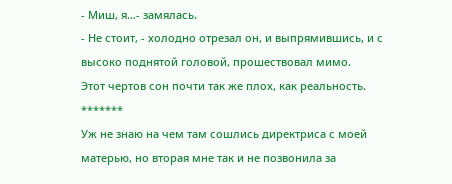- Миш, я…- замялась.
- Не стоит, - холодно отрезал он, и выпрямившись, и с высоко поднятой головой, прошествовал мимо.
Этот чертов сон почти так же плох, как реальность.
*******
Уж не знаю на чем там сошлись директриса с моей матерью, но вторая мне так и не позвонила за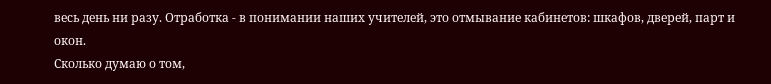весь день ни разу. Отработка - в понимании наших учителей, это отмывание кабинетов: шкафов, дверей, парт и окон.
Сколько думаю о том,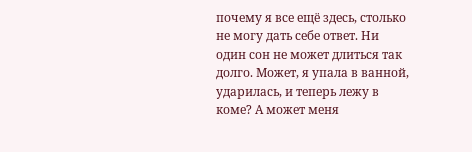почему я все ещё здесь, столько не могу дать себе ответ. Ни один сон не может длиться так долго. Может, я упала в ванной, ударилась, и теперь лежу в коме? А может меня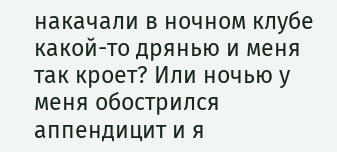накачали в ночном клубе какой-то дрянью и меня так кроет? Или ночью у меня обострился аппендицит и я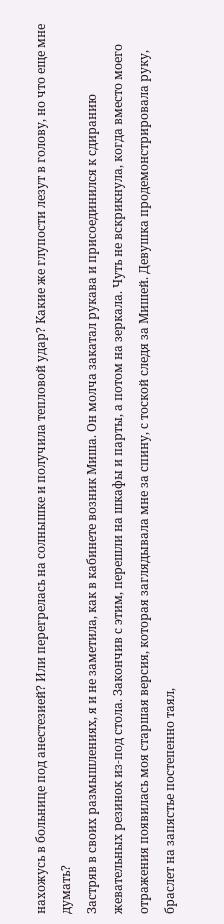нахожусь в больнице под анестезией? Или перегрелась на солнышке и получила тепловой удар? Какие же глупости лезут в голову, но что еще мне думать?
Застряв в своих размышлениях, я и не заметила, как в кабинете возник Миша. Он молча закатал рукава и присоединился к сдиранию жевательных резинок из-под стола. Закончив с этим, перешли на шкафы и парты, а потом на зеркала. Чуть не вскрикнула, когда вместо моего отражения появилась моя старшая версия, которая заглядывала мне за спину, с тоской следя за Мишей. Девушка продемонстрировала руку, браслет на запястье постепенно таял,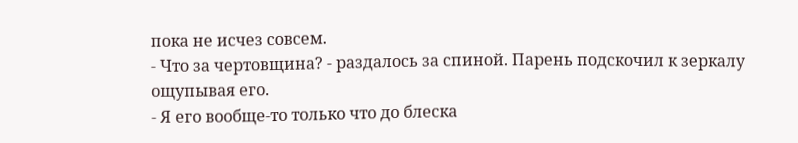пока не исчез совсем.
- Что за чертовщина? - раздалось за спиной. Парень подскочил к зеркалу ощупывая его.
- Я его вообще-то только что до блеска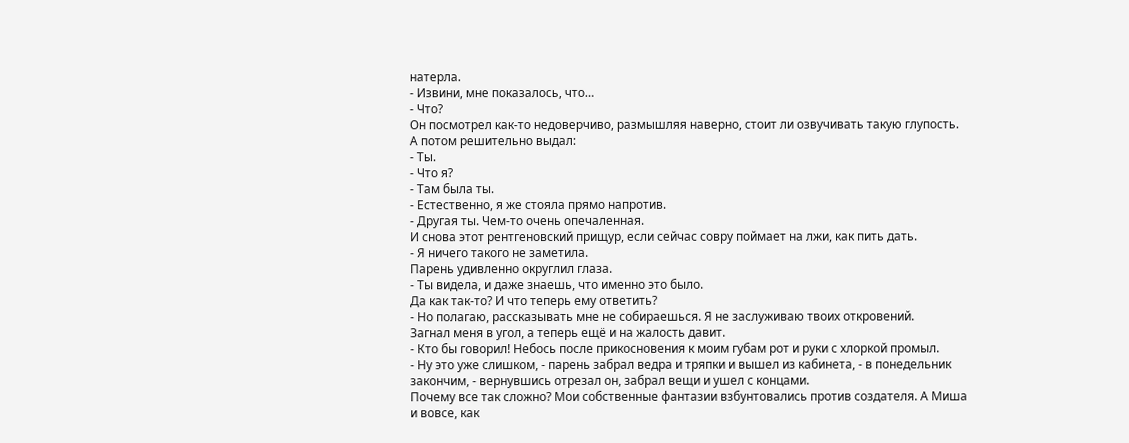натерла.
- Извини, мне показалось, что…
- Что?
Он посмотрел как-то недоверчиво, размышляя наверно, стоит ли озвучивать такую глупость. А потом решительно выдал:
- Ты.
- Что я?
- Там была ты.
- Естественно, я же стояла прямо напротив.
- Другая ты. Чем-то очень опечаленная.
И снова этот рентгеновский прищур, если сейчас совру поймает на лжи, как пить дать.
- Я ничего такого не заметила.
Парень удивленно округлил глаза.
- Ты видела, и даже знаешь, что именно это было.
Да как так-то? И что теперь ему ответить?
- Но полагаю, рассказывать мне не собираешься. Я не заслуживаю твоих откровений.
Загнал меня в угол, а теперь ещё и на жалость давит.
- Кто бы говорил! Небось после прикосновения к моим губам рот и руки с хлоркой промыл.
- Ну это уже слишком, - парень забрал ведра и тряпки и вышел из кабинета, - в понедельник закончим, - вернувшись отрезал он, забрал вещи и ушел с концами.
Почему все так сложно? Мои собственные фантазии взбунтовались против создателя. А Миша и вовсе, как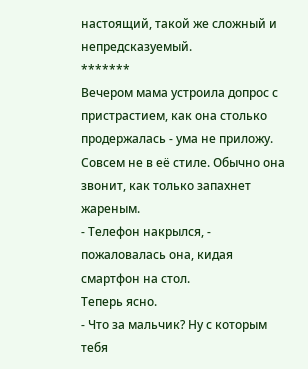настоящий, такой же сложный и непредсказуемый.
*******
Вечером мама устроила допрос с пристрастием, как она столько продержалась - ума не приложу. Совсем не в её стиле. Обычно она звонит, как только запахнет жареным.
- Телефон накрылся, - пожаловалась она, кидая смартфон на стол.
Теперь ясно.
- Что за мальчик? Ну с которым тебя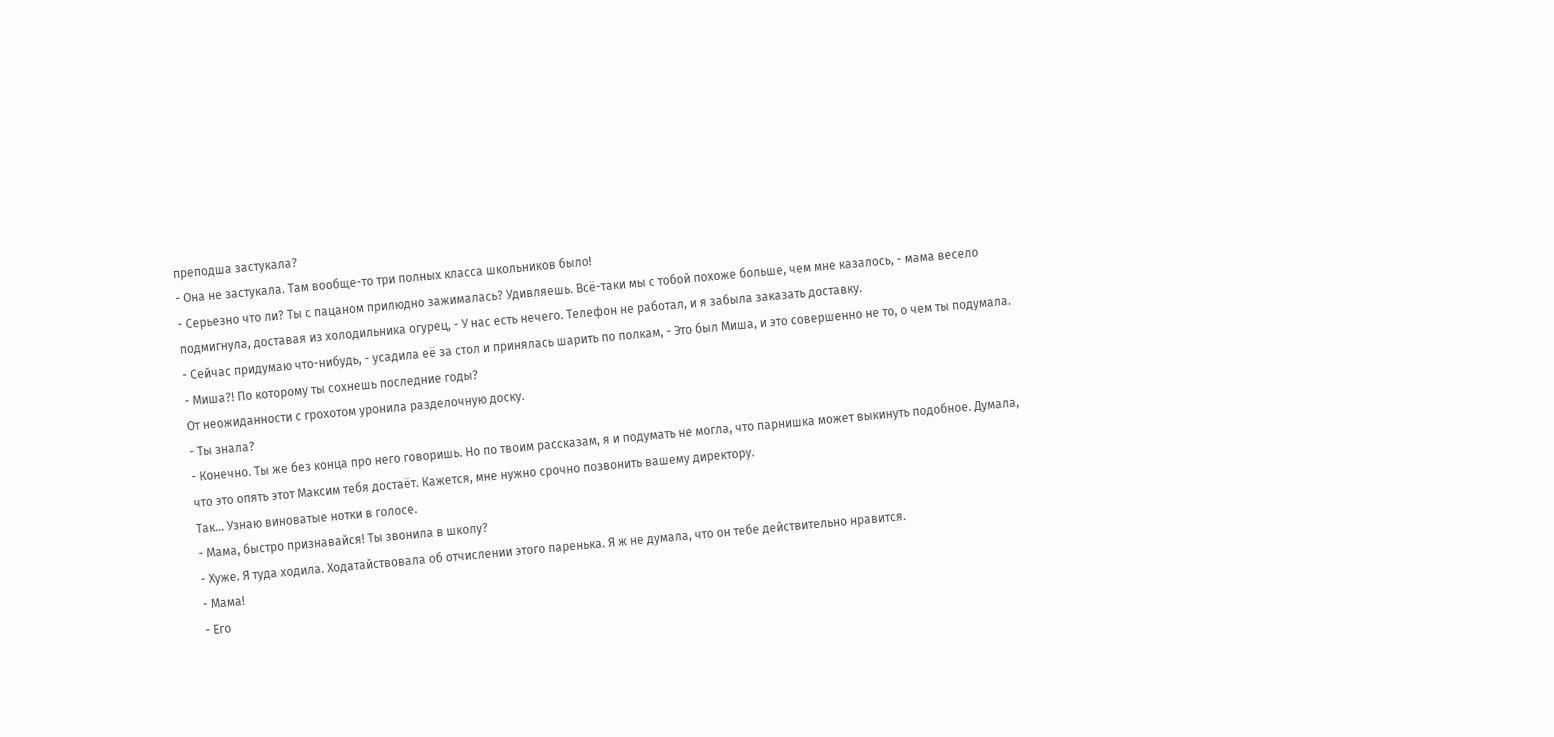преподша застукала?
- Она не застукала. Там вообще-то три полных класса школьников было!
- Серьезно что ли? Ты с пацаном прилюдно зажималась? Удивляешь. Всё-таки мы с тобой похоже больше, чем мне казалось, - мама весело подмигнула, доставая из холодильника огурец, - У нас есть нечего. Телефон не работал, и я забыла заказать доставку.
- Сейчас придумаю что-нибудь, - усадила её за стол и принялась шарить по полкам, - Это был Миша, и это совершенно не то, о чем ты подумала.
- Миша?! По которому ты сохнешь последние годы?
От неожиданности с грохотом уронила разделочную доску.
- Ты знала?
- Конечно. Ты же без конца про него говоришь. Но по твоим рассказам, я и подумать не могла, что парнишка может выкинуть подобное. Думала, что это опять этот Максим тебя достаёт. Кажется, мне нужно срочно позвонить вашему директору.
Так… Узнаю виноватые нотки в голосе.
- Мама, быстро признавайся! Ты звонила в школу?
- Хуже. Я туда ходила. Ходатайствовала об отчислении этого паренька. Я ж не думала, что он тебе действительно нравится.
- Мама!
- Его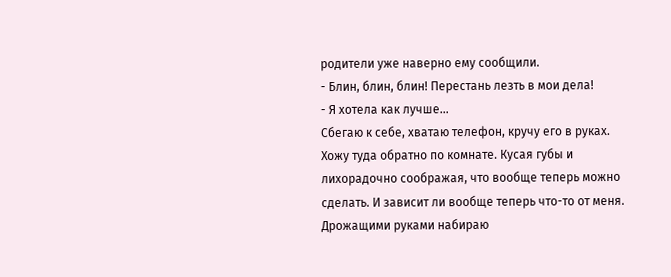родители уже наверно ему сообщили.
- Блин, блин, блин! Перестань лезть в мои дела!
- Я хотела как лучше…
Сбегаю к себе, хватаю телефон, кручу его в руках. Хожу туда обратно по комнате. Кусая губы и лихорадочно соображая, что вообще теперь можно сделать. И зависит ли вообще теперь что-то от меня. Дрожащими руками набираю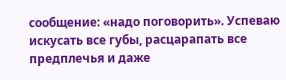сообщение: «надо поговорить». Успеваю искусать все губы, расцарапать все предплечья и даже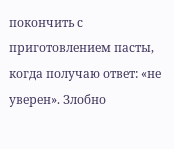покончить с приготовлением пасты, когда получаю ответ: «не уверен». Злобно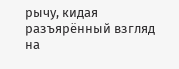рычу, кидая разъярённый взгляд на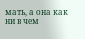мать, а она как ни в чем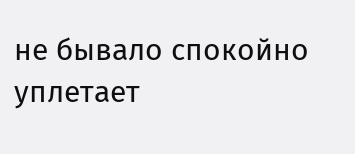не бывало спокойно уплетает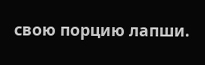свою порцию лапши.